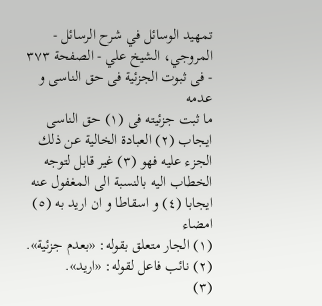تمهيد الوسائل في شرح الرسائل - المروجي، الشيخ علي - الصفحة ٣٧٣ - فى ثبوت الجزئية فى حق الناسى و عدمه
ما ثبت جزئيته فى (١) حق الناسى ايجاب (٢) العبادة الخالية عن ذلك الجزء عليه فهو (٣) غير قابل لتوجه الخطاب اليه بالنسبة الى المغفول عنه ايجابا (٤) و اسقاطا و ان اريد به (٥) امضاء
(١) الجار متعلق بقوله: «بعدم جزئية».
(٢) نائب فاعل لقوله: «اريد».
(٣)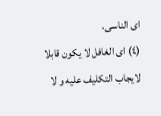اى الناسى.
(٤) اى الغافل لا يكون قابلا لايجاب التكليف عليه و لا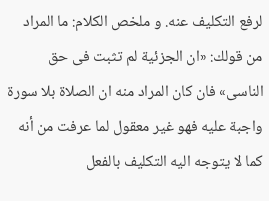لرفع التكليف عنه. و ملخص الكلام: ما المراد من قولك: «ان الجزئية لم تثبت فى حق الناسى» فان كان المراد منه ان الصلاة بلا سورة واجبة عليه فهو غير معقول لما عرفت من أنه كما لا يتوجه اليه التكليف بالفعل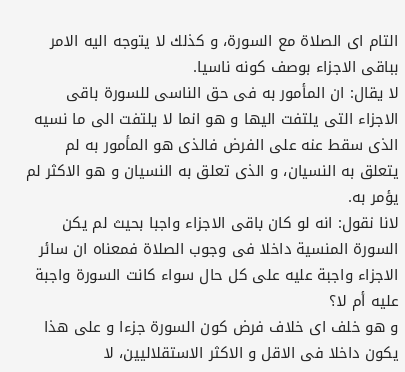التام اى الصلاة مع السورة، و كذلك لا يتوجه اليه الامر بباقى الاجزاء بوصف كونه ناسيا.
لا يقال: ان المأمور به فى حق الناسى للسورة باقى الاجزاء التى يلتفت اليها و هو انما لا يلتفت الى ما نسيه الذى سقط عنه على الفرض فالذى هو المأمور به لم يتعلق به النسيان، و الذى تعلق به النسيان و هو الاكثر لم يؤمر به.
لانا نقول: انه لو كان باقى الاجزاء واجبا بحيث لم يكن السورة المنسية داخلا فى وجوب الصلاة فمعناه ان سائر الاجزاء واجبة عليه على كل حال سواء كانت السورة واجبة عليه أم لا؟
و هو خلف اى خلاف فرض كون السورة جزءا و على هذا يكون داخلا فى الاقل و الاكثر الاستقلاليين، لا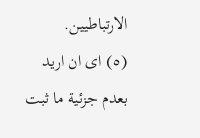الارتباطيين.
(٥) اى ان اريد بعدم جزئية ما ثبت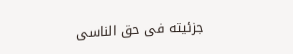جزئيته فى حق الناسى